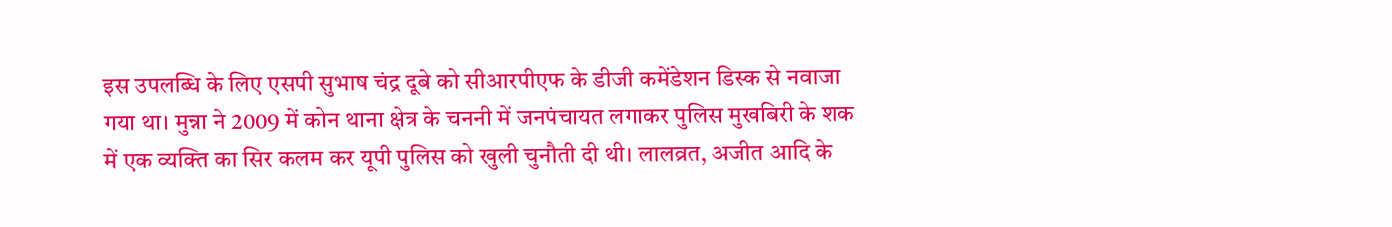इस उपलब्धि के लिए एसपी सुभाष चंद्र दूबे को सीआरपीएफ के डीजी कमेंडेशन डिस्क से नवाजा गया था। मुन्ना ने 2009 में कोन थाना क्षेत्र के चननी में जनपंचायत लगाकर पुलिस मुखबिरी के शक में एक व्यक्ति का सिर कलम कर यूपी पुलिस को खुली चुनौती दी थी। लालव्रत, अजीत आदि के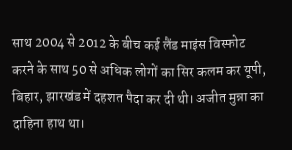साथ 2004 से 2012 के बीच कई लैंड माइंस विस्फोट करने के साथ 50 से अधिक लोगों का सिर कलम कर यूपी, बिहार, झारखंड में दहशत पैदा कर दी थी। अजीत मुन्ना का दाहिना हाथ था।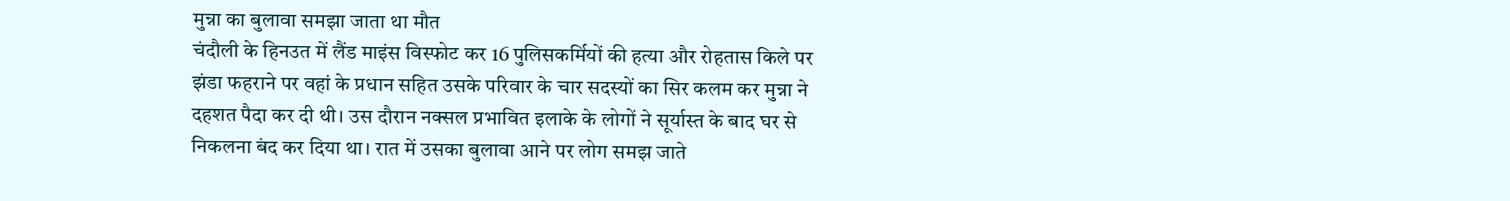मुन्ना का बुलावा समझा जाता था मौत
चंदौली के हिनउत में लैंड माइंस विस्फोट कर 16 पुलिसकर्मियों की हत्या और रोहतास किले पर झंडा फहराने पर वहां के प्रधान सहित उसके परिवार के चार सदस्यों का सिर कलम कर मुन्ना ने दहशत पैदा कर दी थी। उस दौरान नक्सल प्रभावित इलाके के लोगों ने सूर्यास्त के बाद घर से निकलना बंद कर दिया था। रात में उसका बुलावा आने पर लोग समझ जाते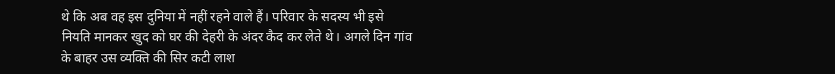थे कि अब वह इस दुनिया में नहीं रहने वाले हैं। परिवार के सदस्य भी इसे नियति मानकर खुद को घर की देहरी के अंदर कैद कर लेते थे। अगले दिन गांव के बाहर उस व्यक्ति की सिर कटी लाश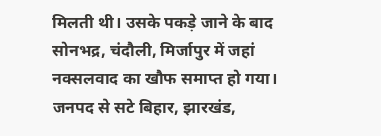मिलती थी। उसके पकड़े जाने के बाद सोनभद्र, चंदौली, मिर्जापुर में जहां नक्सलवाद का खौफ समाप्त हो गया। जनपद से सटे बिहार, झारखंड,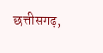छत्तीसगढ़,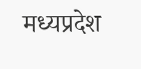मध्यप्रदेश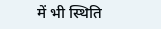में भी स्थिति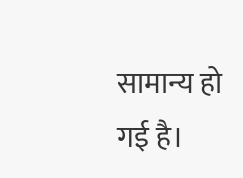सामान्य हो गई है।